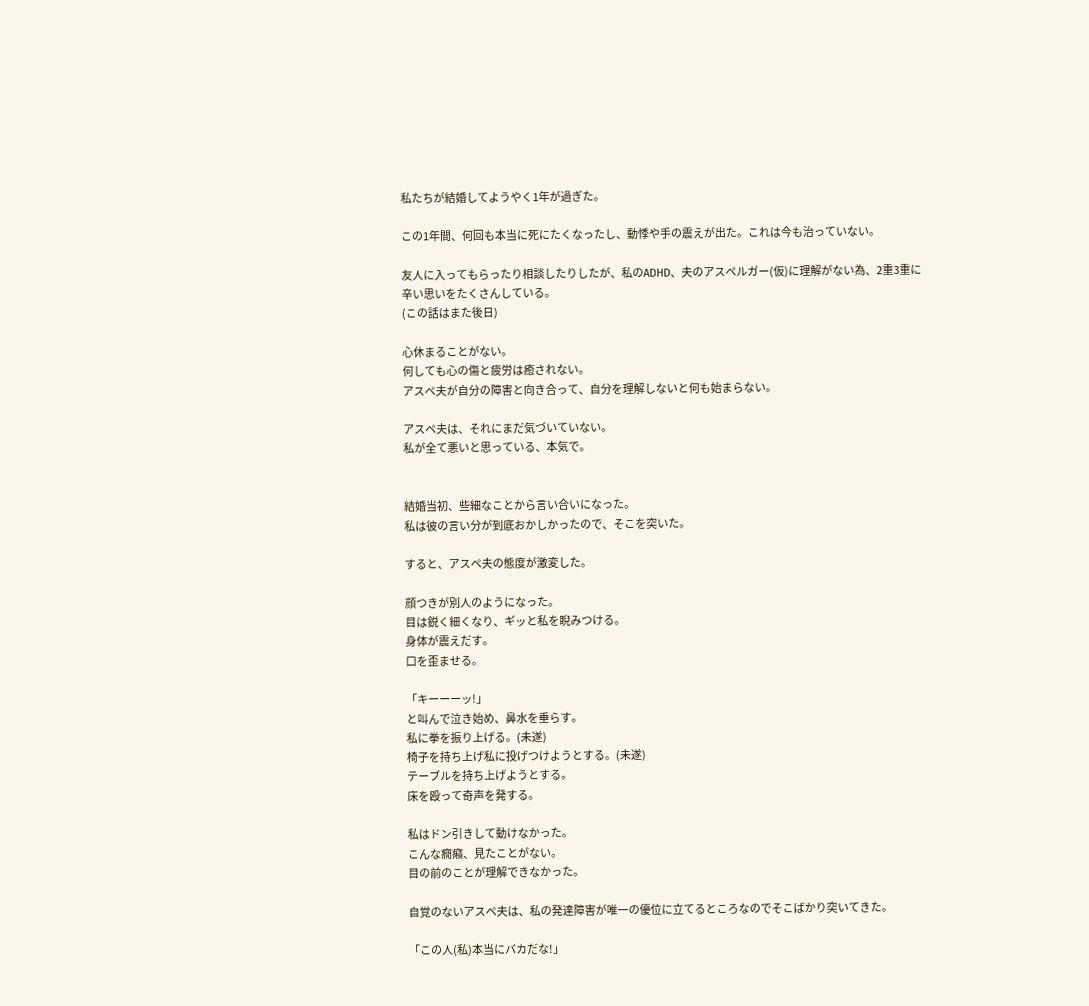私たちが結婚してようやく1年が過ぎた。

この1年間、何回も本当に死にたくなったし、動悸や手の震えが出た。これは今も治っていない。

友人に入ってもらったり相談したりしたが、私のADHD、夫のアスペルガー(仮)に理解がない為、2重3重に辛い思いをたくさんしている。
(この話はまた後日)

心休まることがない。
何しても心の傷と疲労は癒されない。
アスペ夫が自分の障害と向き合って、自分を理解しないと何も始まらない。

アスペ夫は、それにまだ気づいていない。
私が全て悪いと思っている、本気で。


結婚当初、些細なことから言い合いになった。
私は彼の言い分が到底おかしかったので、そこを突いた。

すると、アスペ夫の態度が激変した。

顔つきが別人のようになった。
目は鋭く細くなり、ギッと私を睨みつける。
身体が震えだす。
口を歪ませる。

「キーーーッ!」
と叫んで泣き始め、鼻水を垂らす。
私に拳を振り上げる。(未遂)
椅子を持ち上げ私に投げつけようとする。(未遂)
テーブルを持ち上げようとする。
床を殴って奇声を発する。

私はドン引きして動けなかった。
こんな癇癪、見たことがない。
目の前のことが理解できなかった。

自覚のないアスペ夫は、私の発達障害が唯一の優位に立てるところなのでそこばかり突いてきた。

「この人(私)本当にバカだな!」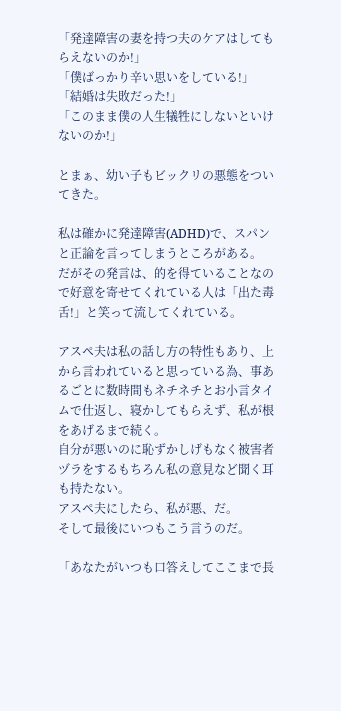「発達障害の妻を持つ夫のケアはしてもらえないのか!」
「僕ばっかり辛い思いをしている!」
「結婚は失敗だった!」
「このまま僕の人生犠牲にしないといけないのか!」

とまぁ、幼い子もビックリの悪態をついてきた。

私は確かに発達障害(ADHD)で、スパンと正論を言ってしまうところがある。
だがその発言は、的を得ていることなので好意を寄せてくれている人は「出た毒舌!」と笑って流してくれている。

アスペ夫は私の話し方の特性もあり、上から言われていると思っている為、事あるごとに数時間もネチネチとお小言タイムで仕返し、寝かしてもらえず、私が根をあげるまで続く。
自分が悪いのに恥ずかしげもなく被害者ヅラをするもちろん私の意見など聞く耳も持たない。
アスペ夫にしたら、私が悪、だ。
そして最後にいつもこう言うのだ。

「あなたがいつも口答えしてここまで長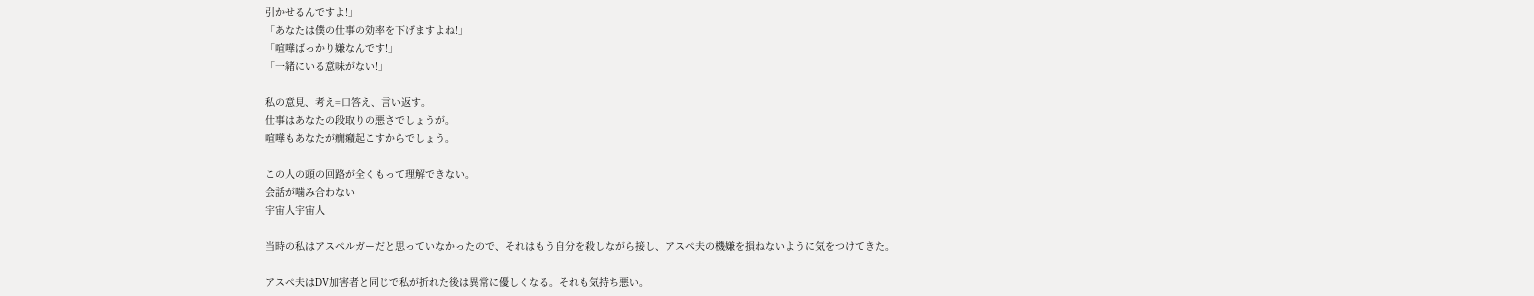引かせるんですよ!」
「あなたは僕の仕事の効率を下げますよね!」
「喧嘩ばっかり嫌なんです!」
「一緒にいる意味がない!」

私の意見、考え=口答え、言い返す。
仕事はあなたの段取りの悪さでしょうが。
喧嘩もあなたが癇癪起こすからでしょう。

この人の頭の回路が全くもって理解できない。
会話が噛み合わない
宇宙人宇宙人

当時の私はアスペルガーだと思っていなかったので、それはもう自分を殺しながら接し、アスペ夫の機嫌を損ねないように気をつけてきた。

アスペ夫はDV加害者と同じで私が折れた後は異常に優しくなる。それも気持ち悪い。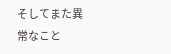そしてまた異常なこと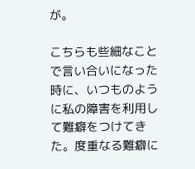が。

こちらも些細なことで言い合いになった時に、いつものように私の障害を利用して難癖をつけてきた。度重なる難癖に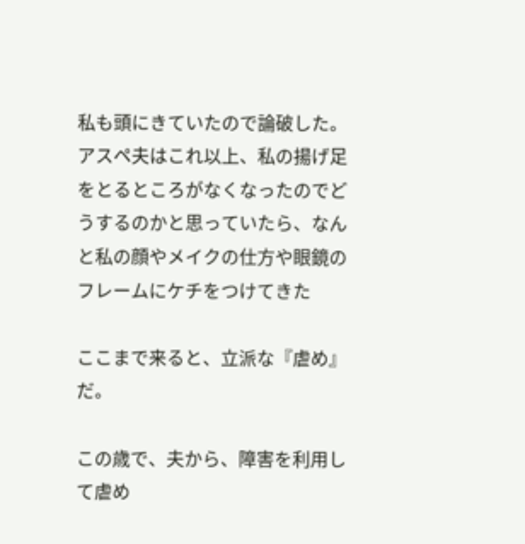私も頭にきていたので論破した。アスペ夫はこれ以上、私の揚げ足をとるところがなくなったのでどうするのかと思っていたら、なんと私の顔やメイクの仕方や眼鏡のフレームにケチをつけてきた

ここまで来ると、立派な『虐め』だ。

この歳で、夫から、障害を利用して虐め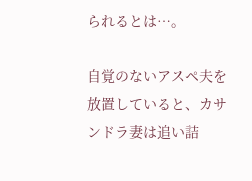られるとは…。

自覚のないアスペ夫を放置していると、カサンドラ妻は追い詰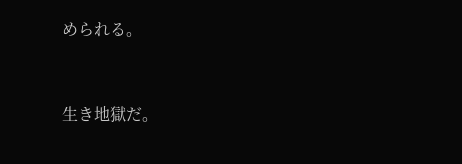められる。


生き地獄だ。